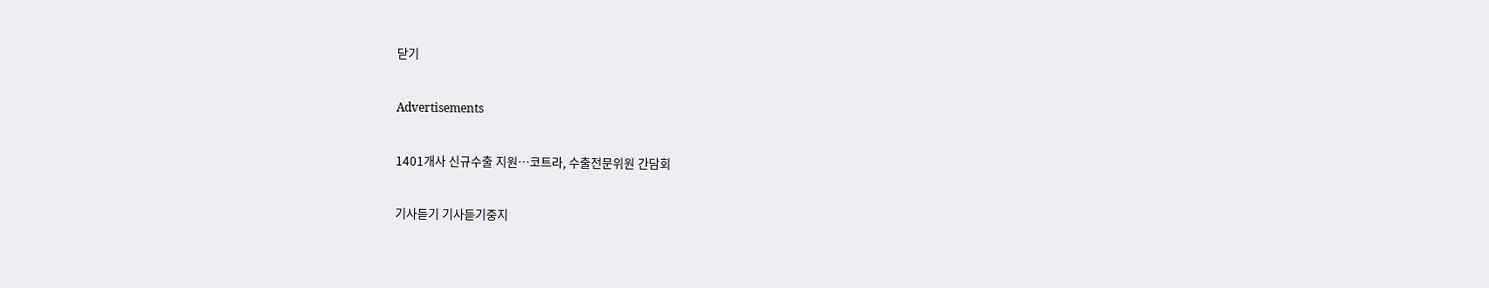닫기

Advertisements

1401개사 신규수출 지원…코트라, 수출전문위원 간담회

기사듣기 기사듣기중지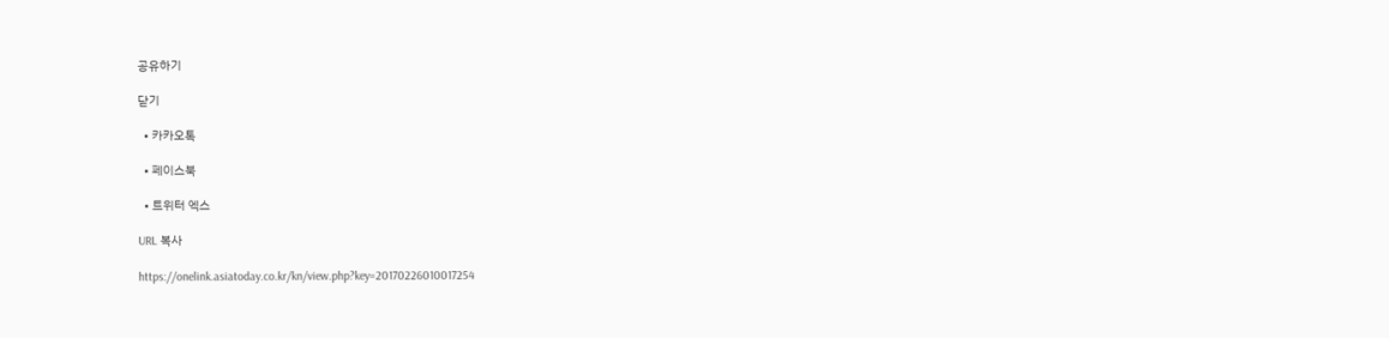공유하기

닫기

  • 카카오톡

  • 페이스북

  • 트위터 엑스

URL 복사

https://onelink.asiatoday.co.kr/kn/view.php?key=20170226010017254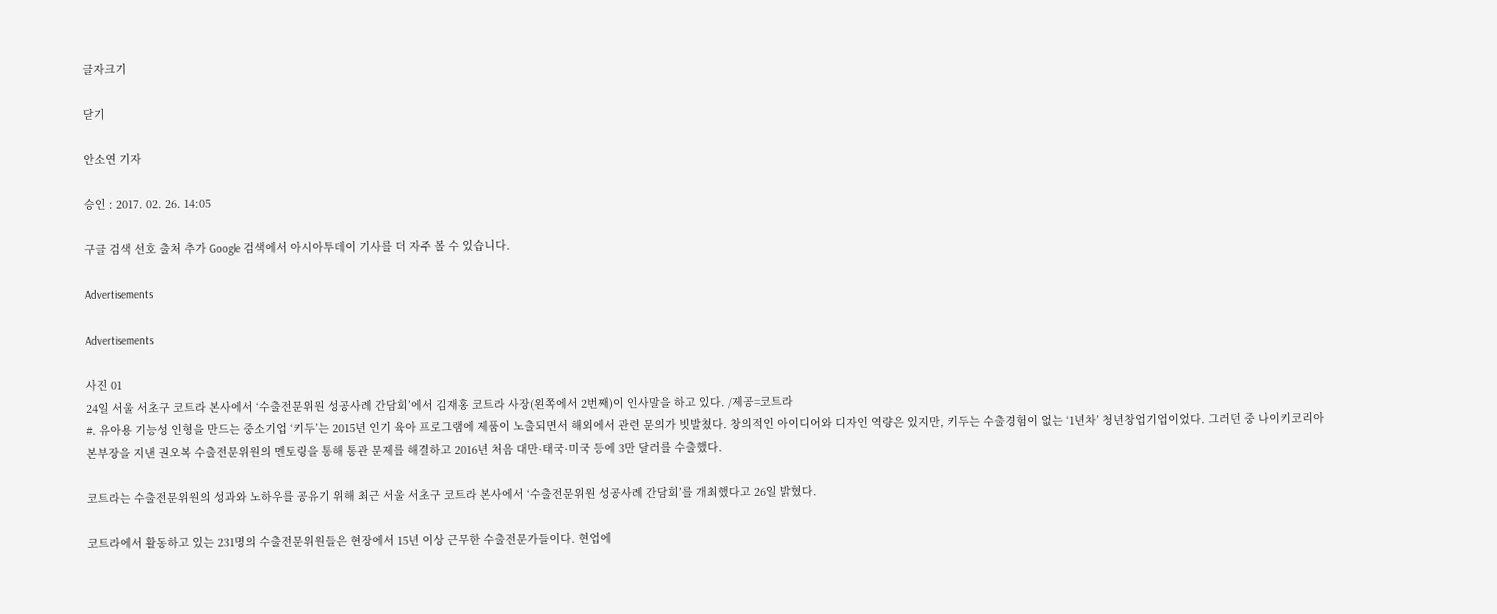글자크기

닫기

안소연 기자

승인 : 2017. 02. 26. 14:05

구글 검색 선호 출처 추가 Google 검색에서 아시아투데이 기사를 더 자주 볼 수 있습니다.

Advertisements

Advertisements

사진 01
24일 서울 서초구 코트라 본사에서 ‘수출전문위원 성공사례 간담회’에서 김재홍 코트라 사장(왼쪽에서 2번째)이 인사말을 하고 있다. /제공=코트라
#. 유아용 기능성 인형을 만드는 중소기업 ‘키두’는 2015년 인기 육아 프로그램에 제품이 노출되면서 해외에서 관련 문의가 빗발쳤다. 창의적인 아이디어와 디자인 역량은 있지만, 키두는 수출경험이 없는 ‘1년차’ 청년창업기업이었다. 그러던 중 나이키코리아 본부장을 지낸 권오복 수출전문위원의 멘토링을 통해 통관 문제를 해결하고 2016년 처음 대만·태국·미국 등에 3만 달러를 수출했다.

코트라는 수출전문위원의 성과와 노하우를 공유기 위해 최근 서울 서초구 코트라 본사에서 ‘수출전문위원 성공사례 간담회’를 개최했다고 26일 밝혔다.

코트라에서 활동하고 있는 231명의 수출전문위원들은 현장에서 15년 이상 근무한 수출전문가들이다. 현업에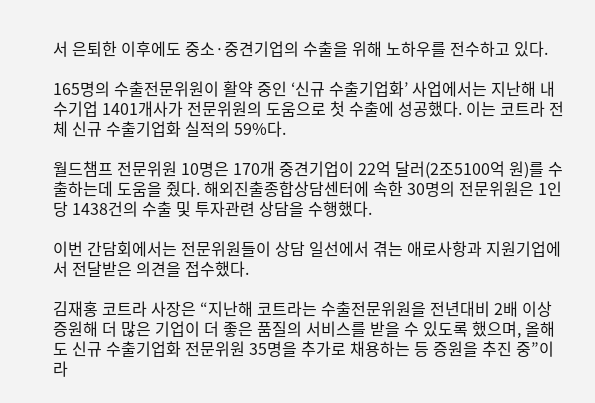서 은퇴한 이후에도 중소·중견기업의 수출을 위해 노하우를 전수하고 있다.

165명의 수출전문위원이 활약 중인 ‘신규 수출기업화’ 사업에서는 지난해 내수기업 1401개사가 전문위원의 도움으로 첫 수출에 성공했다. 이는 코트라 전체 신규 수출기업화 실적의 59%다.

월드챔프 전문위원 10명은 170개 중견기업이 22억 달러(2조5100억 원)를 수출하는데 도움을 줬다. 해외진출종합상담센터에 속한 30명의 전문위원은 1인당 1438건의 수출 및 투자관련 상담을 수행했다.

이번 간담회에서는 전문위원들이 상담 일선에서 겪는 애로사항과 지원기업에서 전달받은 의견을 접수했다.

김재홍 코트라 사장은 “지난해 코트라는 수출전문위원을 전년대비 2배 이상 증원해 더 많은 기업이 더 좋은 품질의 서비스를 받을 수 있도록 했으며, 올해도 신규 수출기업화 전문위원 35명을 추가로 채용하는 등 증원을 추진 중”이라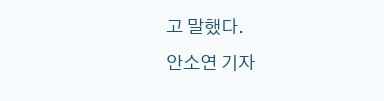고 말했다.
안소연 기자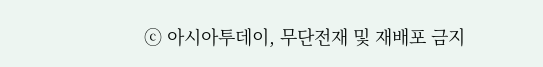ⓒ 아시아투데이, 무단전재 및 재배포 금지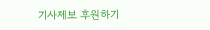기사제보 후원하기